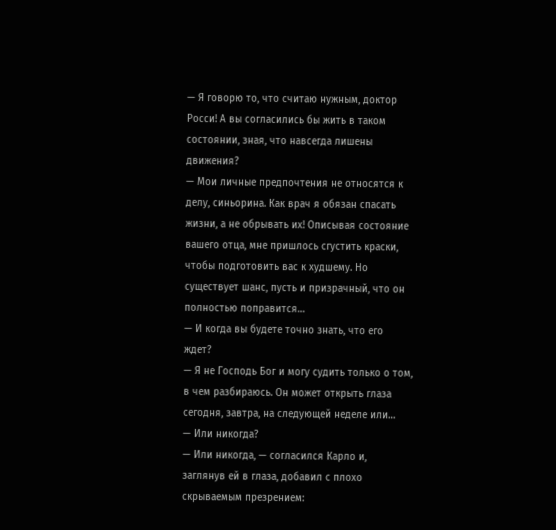— Я говорю то, что считаю нужным, доктор Росси! А вы согласились бы жить в таком состоянии, зная, что навсегда лишены движения?
— Мои личные предпочтения не относятся к делу, синьорина. Как врач я обязан спасать жизни, а не обрывать их! Описывая состояние вашего отца, мне пришлось сгустить краски, чтобы подготовить вас к худшему. Но существует шанс, пусть и призрачный, что он полностью поправится…
— И когда вы будете точно знать, что его ждет?
— Я не Господь Бог и могу судить только о том, в чем разбираюсь. Он может открыть глаза сегодня, завтра, на следующей неделе или…
— Или никогда?
— Или никогда, — согласился Карло и, заглянув ей в глаза, добавил с плохо скрываемым презрением: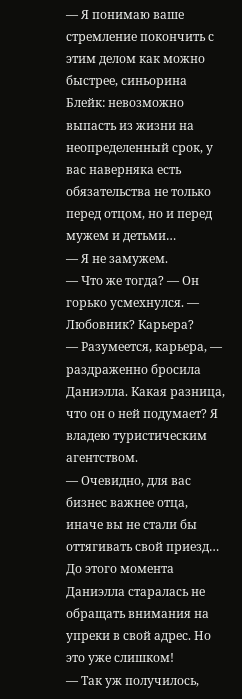— Я понимаю ваше стремление покончить с этим делом как можно быстрее, синьорина Блейк: невозможно выпасть из жизни на неопределенный срок, у вас наверняка есть обязательства не только перед отцом, но и перед мужем и детьми…
— Я не замужем.
— Что же тогда? — Он горько усмехнулся. — Любовник? Карьера?
— Разумеется, карьера, — раздраженно бросила Даниэлла. Какая разница, что он о ней подумает? Я владею туристическим агентством.
— Очевидно, для вас бизнес важнее отца, иначе вы не стали бы оттягивать свой приезд…
До этого момента Даниэлла старалась не обращать внимания на упреки в свой адрес. Но это уже слишком!
— Так уж получилось,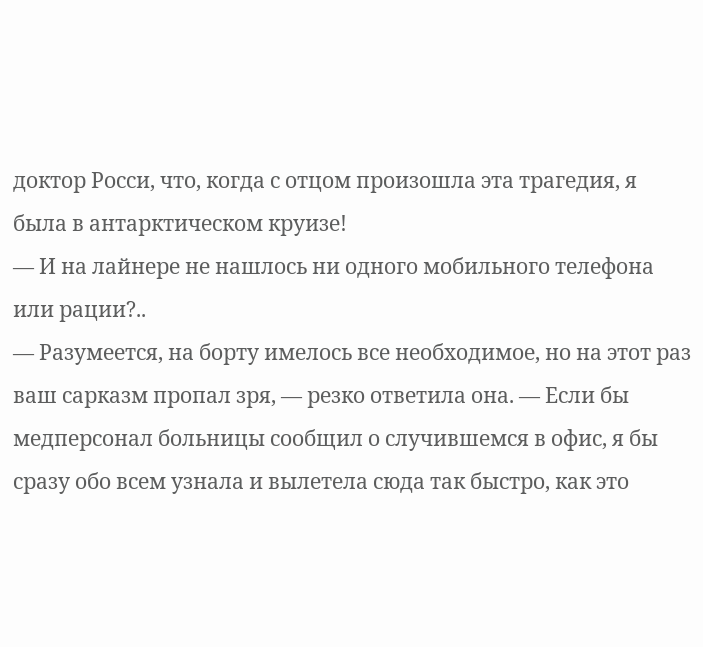доктор Росси, что, когда с отцом произошла эта трагедия, я была в антарктическом круизе!
— И на лайнере не нашлось ни одного мобильного телефона или рации?..
— Разумеется, на борту имелось все необходимое, но на этот раз ваш сарказм пропал зря, — резко ответила она. — Если бы медперсонал больницы сообщил о случившемся в офис, я бы сразу обо всем узнала и вылетела сюда так быстро, как это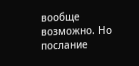вообще возможно. Но послание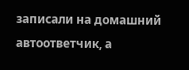записали на домашний автоответчик, а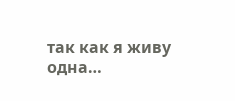так как я живу одна…